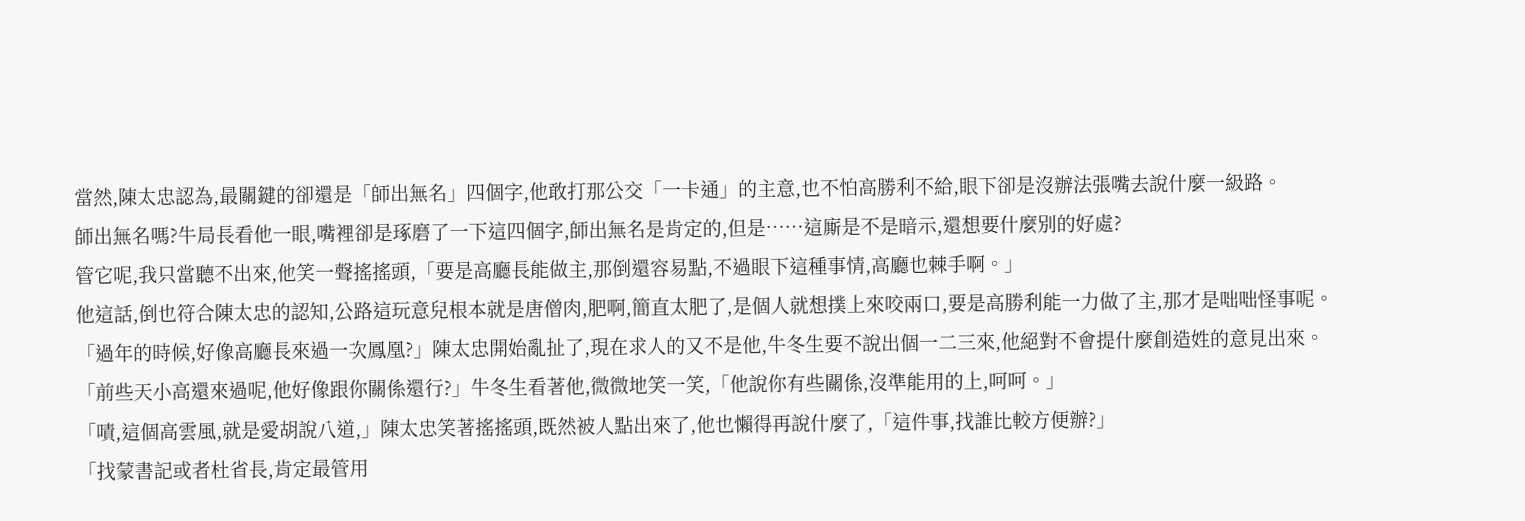當然,陳太忠認為,最關鍵的卻還是「師出無名」四個字,他敢打那公交「一卡通」的主意,也不怕高勝利不給,眼下卻是沒辦法張嘴去說什麼一級路。
師出無名嗎?牛局長看他一眼,嘴裡卻是琢磨了一下這四個字,師出無名是肯定的,但是……這廝是不是暗示,還想要什麼別的好處?
管它呢,我只當聽不出來,他笑一聲搖搖頭,「要是高廳長能做主,那倒還容易點,不過眼下這種事情,高廳也棘手啊。」
他這話,倒也符合陳太忠的認知,公路這玩意兒根本就是唐僧肉,肥啊,簡直太肥了,是個人就想撲上來咬兩口,要是高勝利能一力做了主,那才是咄咄怪事呢。
「過年的時候,好像高廳長來過一次鳳凰?」陳太忠開始亂扯了,現在求人的又不是他,牛冬生要不說出個一二三來,他絕對不會提什麼創造姓的意見出來。
「前些天小高還來過呢,他好像跟你關係還行?」牛冬生看著他,微微地笑一笑,「他說你有些關係,沒準能用的上,呵呵。」
「嘖,這個高雲風,就是愛胡說八道,」陳太忠笑著搖搖頭,既然被人點出來了,他也懶得再說什麼了,「這件事,找誰比較方便辦?」
「找蒙書記或者杜省長,肯定最管用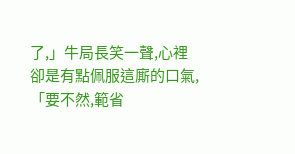了,」牛局長笑一聲,心裡卻是有點佩服這廝的口氣,「要不然,範省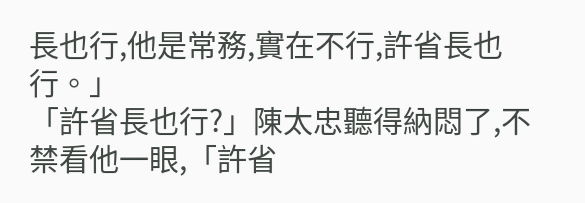長也行,他是常務,實在不行,許省長也行。」
「許省長也行?」陳太忠聽得納悶了,不禁看他一眼,「許省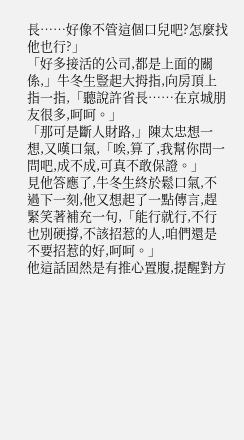長……好像不管這個口兒吧?怎麼找他也行?」
「好多接活的公司,都是上面的關係,」牛冬生豎起大拇指,向房頂上指一指,「聽說許省長……在京城朋友很多,呵呵。」
「那可是斷人財路,」陳太忠想一想,又嘆口氣,「唉,算了,我幫你問一問吧,成不成,可真不敢保證。」
見他答應了,牛冬生終於鬆口氣,不過下一刻,他又想起了一點傳言,趕緊笑著補充一句,「能行就行,不行也別硬撐,不該招惹的人,咱們還是不要招惹的好,呵呵。」
他這話固然是有推心置腹,提醒對方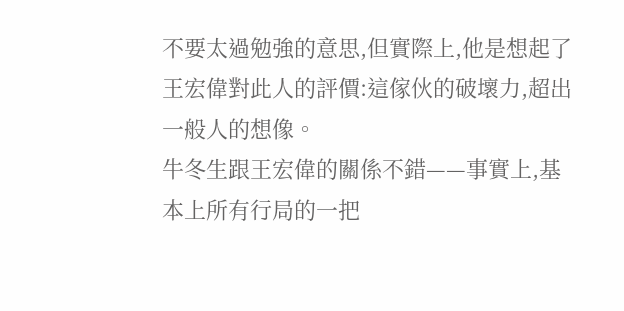不要太過勉強的意思,但實際上,他是想起了王宏偉對此人的評價:這傢伙的破壞力,超出一般人的想像。
牛冬生跟王宏偉的關係不錯——事實上,基本上所有行局的一把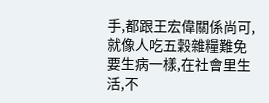手,都跟王宏偉關係尚可,就像人吃五穀雜糧難免要生病一樣,在社會里生活,不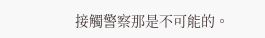接觸警察那是不可能的。